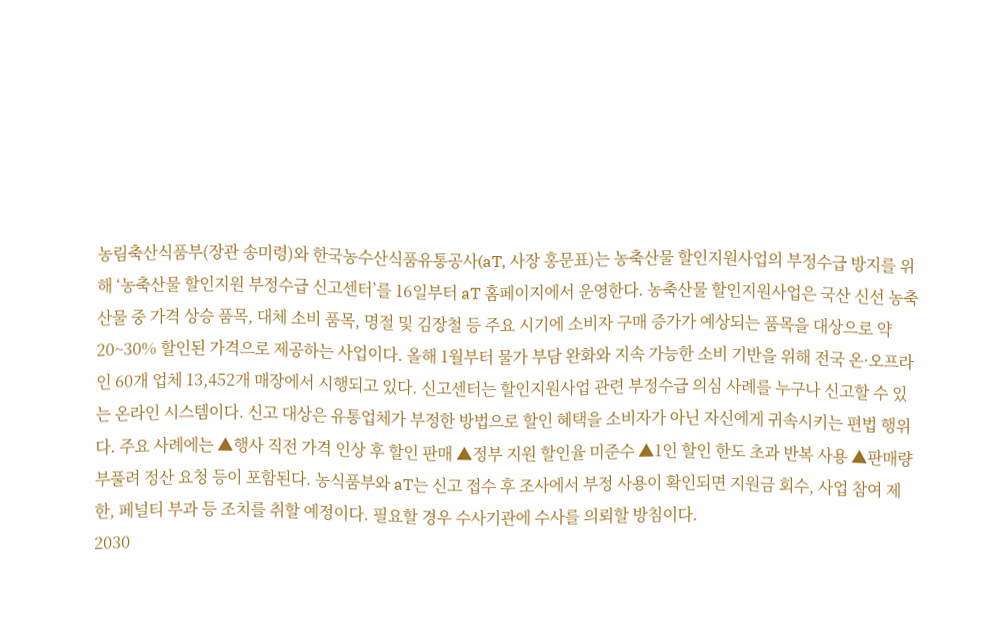농림축산식품부(장관 송미령)와 한국농수산식품유통공사(aT, 사장 홍문표)는 농축산물 할인지원사업의 부정수급 방지를 위해 ‘농축산물 할인지원 부정수급 신고센터’를 16일부터 aT 홈페이지에서 운영한다. 농축산물 할인지원사업은 국산 신선 농축산물 중 가격 상승 품목, 대체 소비 품목, 명절 및 김장철 등 주요 시기에 소비자 구매 증가가 예상되는 품목을 대상으로 약 20~30% 할인된 가격으로 제공하는 사업이다. 올해 1월부터 물가 부담 완화와 지속 가능한 소비 기반을 위해 전국 온·오프라인 60개 업체 13,452개 매장에서 시행되고 있다. 신고센터는 할인지원사업 관련 부정수급 의심 사례를 누구나 신고할 수 있는 온라인 시스템이다. 신고 대상은 유통업체가 부정한 방법으로 할인 혜택을 소비자가 아닌 자신에게 귀속시키는 편법 행위다. 주요 사례에는 ▲행사 직전 가격 인상 후 할인 판매 ▲정부 지원 할인율 미준수 ▲1인 할인 한도 초과 반복 사용 ▲판매량 부풀려 정산 요청 등이 포함된다. 농식품부와 aT는 신고 접수 후 조사에서 부정 사용이 확인되면 지원금 회수, 사업 참여 제한, 페널티 부과 등 조치를 취할 예정이다. 필요할 경우 수사기관에 수사를 의뢰할 방침이다.
2030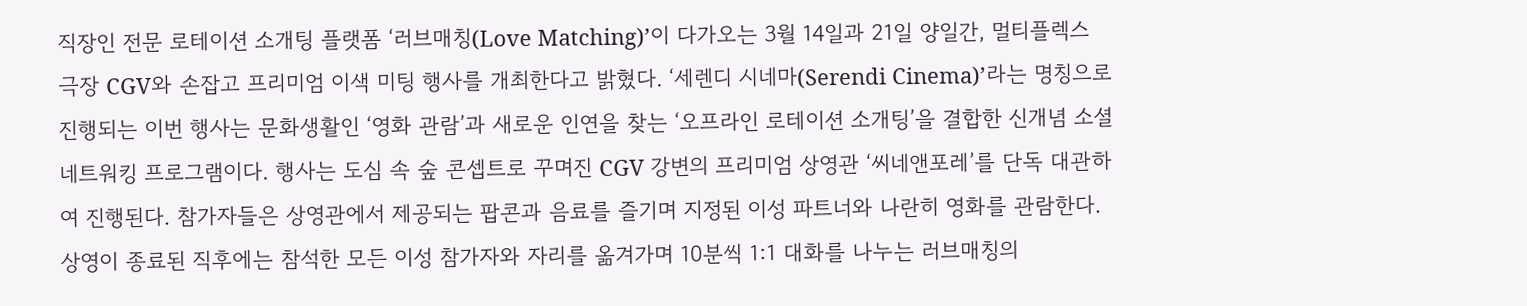직장인 전문 로테이션 소개팅 플랫폼 ‘러브매칭(Love Matching)’이 다가오는 3월 14일과 21일 양일간, 멀티플렉스 극장 CGV와 손잡고 프리미엄 이색 미팅 행사를 개최한다고 밝혔다. ‘세렌디 시네마(Serendi Cinema)’라는 명칭으로 진행되는 이번 행사는 문화생활인 ‘영화 관람’과 새로운 인연을 찾는 ‘오프라인 로테이션 소개팅’을 결합한 신개념 소셜 네트워킹 프로그램이다. 행사는 도심 속 숲 콘셉트로 꾸며진 CGV 강변의 프리미엄 상영관 ‘씨네앤포레’를 단독 대관하여 진행된다. 참가자들은 상영관에서 제공되는 팝콘과 음료를 즐기며 지정된 이성 파트너와 나란히 영화를 관람한다. 상영이 종료된 직후에는 참석한 모든 이성 참가자와 자리를 옮겨가며 10분씩 1:1 대화를 나누는 러브매칭의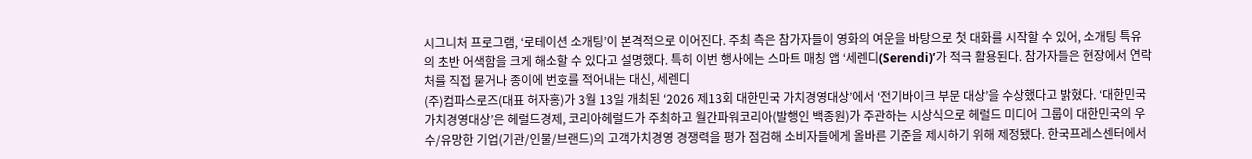시그니처 프로그램, ‘로테이션 소개팅’이 본격적으로 이어진다. 주최 측은 참가자들이 영화의 여운을 바탕으로 첫 대화를 시작할 수 있어, 소개팅 특유의 초반 어색함을 크게 해소할 수 있다고 설명했다. 특히 이번 행사에는 스마트 매칭 앱 ‘세렌디(Serendi)’가 적극 활용된다. 참가자들은 현장에서 연락처를 직접 묻거나 종이에 번호를 적어내는 대신, 세렌디
(주)컴파스로즈(대표 허자홍)가 3월 13일 개최된 ‘2026 제13회 대한민국 가치경영대상’에서 ‘전기바이크 부문 대상’을 수상했다고 밝혔다. ‘대한민국 가치경영대상’은 헤럴드경제, 코리아헤럴드가 주최하고 월간파워코리아(발행인 백종원)가 주관하는 시상식으로 헤럴드 미디어 그룹이 대한민국의 우수/유망한 기업(기관/인물/브랜드)의 고객가치경영 경쟁력을 평가 점검해 소비자들에게 올바른 기준을 제시하기 위해 제정됐다. 한국프레스센터에서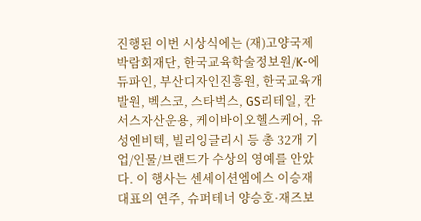진행된 이번 시상식에는 (재)고양국제박람회재단, 한국교육학술정보원/K-에듀파인, 부산디자인진흥원, 한국교육개발원, 벡스코, 스타벅스, GS리테일, 칸서스자산운용, 케이바이오헬스케어, 유성엔비텍, 빌리잉글리시 등 총 32개 기업/인물/브랜드가 수상의 영예를 안았다. 이 행사는 센세이션엠에스 이승재 대표의 연주, 슈퍼테너 양승호·재즈보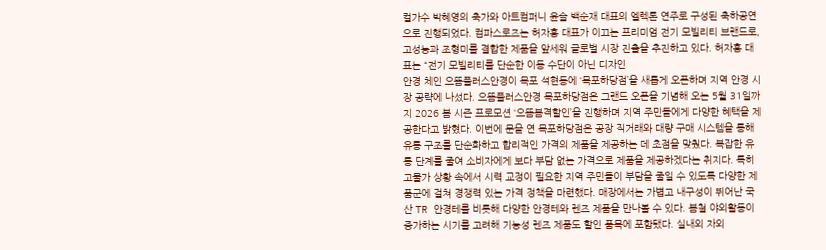컬가수 박혜영의 축가와 아트컴퍼니 윤슬 백순재 대표의 엘렉톤 연주로 구성된 축하공연으로 진행되었다. 컴파스로즈는 허자홍 대표가 이끄는 프리미엄 전기 모빌리티 브랜드로, 고성능과 조형미를 결합한 제품을 앞세워 글로벌 시장 진출을 추진하고 있다. 허자홍 대표는 “전기 모빌리티를 단순한 이동 수단이 아닌 디자인
안경 체인 으뜸플러스안경이 목포 석현동에 ‘목포하당점’을 새롭게 오픈하며 지역 안경 시장 공략에 나섰다. 으뜸플러스안경 목포하당점은 그랜드 오픈을 기념해 오는 5월 31일까지 2026 봄 시즌 프로모션 ‘으뜸봄격할인’을 진행하며 지역 주민들에게 다양한 혜택을 제공한다고 밝혔다. 이번에 문을 연 목포하당점은 공장 직거래와 대량 구매 시스템을 통해 유통 구조를 단순화하고 합리적인 가격의 제품을 제공하는 데 초점을 맞췄다. 복잡한 유통 단계를 줄여 소비자에게 보다 부담 없는 가격으로 제품을 제공하겠다는 취지다. 특히 고물가 상황 속에서 시력 교정이 필요한 지역 주민들이 부담을 줄일 수 있도록 다양한 제품군에 걸쳐 경쟁력 있는 가격 정책을 마련했다. 매장에서는 가볍고 내구성이 뛰어난 국산 TR 안경테를 비롯해 다양한 안경테와 렌즈 제품을 만나볼 수 있다. 봄철 야외활동이 증가하는 시기를 고려해 기능성 렌즈 제품도 할인 품목에 포함됐다. 실내외 자외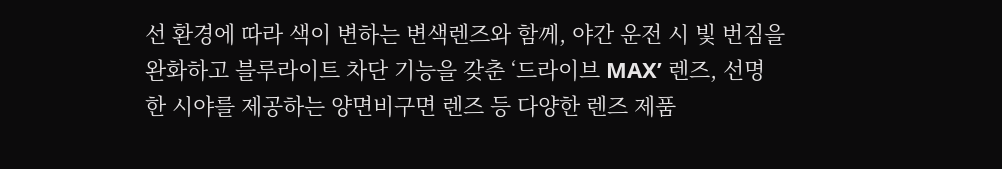선 환경에 따라 색이 변하는 변색렌즈와 함께, 야간 운전 시 빛 번짐을 완화하고 블루라이트 차단 기능을 갖춘 ‘드라이브 MAX’ 렌즈, 선명한 시야를 제공하는 양면비구면 렌즈 등 다양한 렌즈 제품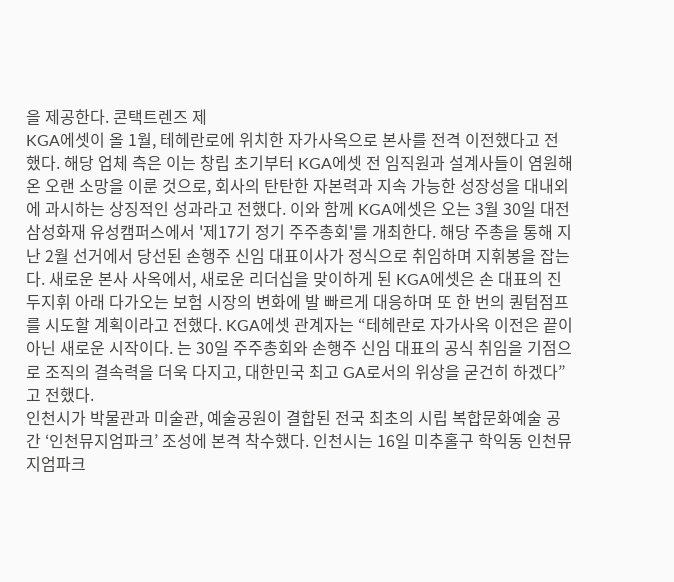을 제공한다. 콘택트렌즈 제
KGA에셋이 올 1월, 테헤란로에 위치한 자가사옥으로 본사를 전격 이전했다고 전했다. 해당 업체 측은 이는 창립 초기부터 KGA에셋 전 임직원과 설계사들이 염원해 온 오랜 소망을 이룬 것으로, 회사의 탄탄한 자본력과 지속 가능한 성장성을 대내외에 과시하는 상징적인 성과라고 전했다. 이와 함께 KGA에셋은 오는 3월 30일 대전 삼성화재 유성캠퍼스에서 '제17기 정기 주주총회'를 개최한다. 해당 주총을 통해 지난 2월 선거에서 당선된 손행주 신임 대표이사가 정식으로 취임하며 지휘봉을 잡는다. 새로운 본사 사옥에서, 새로운 리더십을 맞이하게 된 KGA에셋은 손 대표의 진두지휘 아래 다가오는 보험 시장의 변화에 발 빠르게 대응하며 또 한 번의 퀀텀점프를 시도할 계획이라고 전했다. KGA에셋 관계자는 “테헤란로 자가사옥 이전은 끝이 아닌 새로운 시작이다. 는 30일 주주총회와 손행주 신임 대표의 공식 취임을 기점으로 조직의 결속력을 더욱 다지고, 대한민국 최고 GA로서의 위상을 굳건히 하겠다”고 전했다.
인천시가 박물관과 미술관, 예술공원이 결합된 전국 최초의 시립 복합문화예술 공간 ‘인천뮤지엄파크’ 조성에 본격 착수했다. 인천시는 16일 미추홀구 학익동 인천뮤지엄파크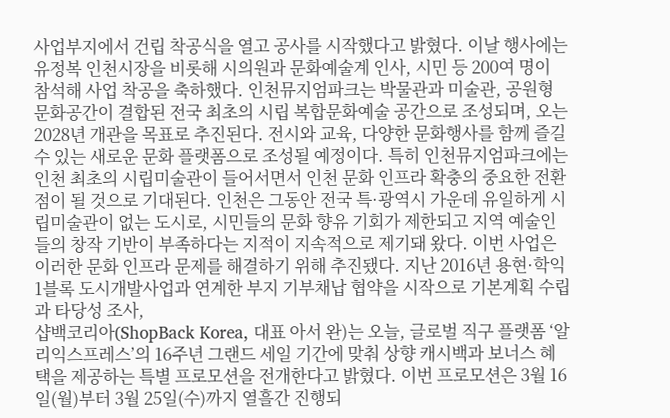사업부지에서 건립 착공식을 열고 공사를 시작했다고 밝혔다. 이날 행사에는 유정복 인천시장을 비롯해 시의원과 문화예술계 인사, 시민 등 200여 명이 참석해 사업 착공을 축하했다. 인천뮤지엄파크는 박물관과 미술관, 공원형 문화공간이 결합된 전국 최초의 시립 복합문화예술 공간으로 조성되며, 오는 2028년 개관을 목표로 추진된다. 전시와 교육, 다양한 문화행사를 함께 즐길 수 있는 새로운 문화 플랫폼으로 조성될 예정이다. 특히 인천뮤지엄파크에는 인천 최초의 시립미술관이 들어서면서 인천 문화 인프라 확충의 중요한 전환점이 될 것으로 기대된다. 인천은 그동안 전국 특·광역시 가운데 유일하게 시립미술관이 없는 도시로, 시민들의 문화 향유 기회가 제한되고 지역 예술인들의 창작 기반이 부족하다는 지적이 지속적으로 제기돼 왔다. 이번 사업은 이러한 문화 인프라 문제를 해결하기 위해 추진됐다. 지난 2016년 용현·학익 1블록 도시개발사업과 연계한 부지 기부채납 협약을 시작으로 기본계획 수립과 타당성 조사,
샵백코리아(ShopBack Korea, 대표 아서 완)는 오늘, 글로벌 직구 플랫폼 ‘알리익스프레스’의 16주년 그랜드 세일 기간에 맞춰 상향 캐시백과 보너스 혜택을 제공하는 특별 프로모션을 전개한다고 밝혔다. 이번 프로모션은 3월 16일(월)부터 3월 25일(수)까지 열흘간 진행되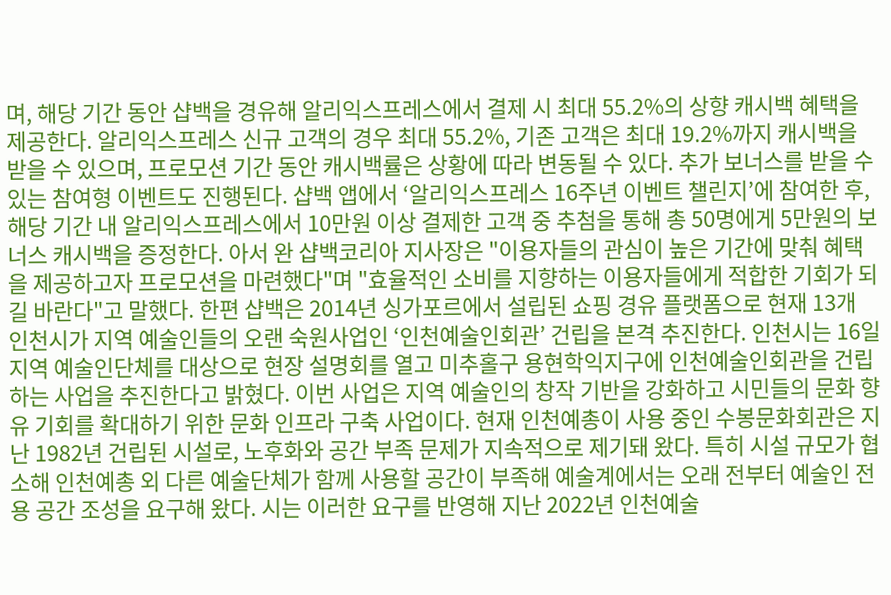며, 해당 기간 동안 샵백을 경유해 알리익스프레스에서 결제 시 최대 55.2%의 상향 캐시백 혜택을 제공한다. 알리익스프레스 신규 고객의 경우 최대 55.2%, 기존 고객은 최대 19.2%까지 캐시백을 받을 수 있으며, 프로모션 기간 동안 캐시백률은 상황에 따라 변동될 수 있다. 추가 보너스를 받을 수 있는 참여형 이벤트도 진행된다. 샵백 앱에서 ‘알리익스프레스 16주년 이벤트 챌린지’에 참여한 후, 해당 기간 내 알리익스프레스에서 10만원 이상 결제한 고객 중 추첨을 통해 총 50명에게 5만원의 보너스 캐시백을 증정한다. 아서 완 샵백코리아 지사장은 "이용자들의 관심이 높은 기간에 맞춰 혜택을 제공하고자 프로모션을 마련했다"며 "효율적인 소비를 지향하는 이용자들에게 적합한 기회가 되길 바란다"고 말했다. 한편 샵백은 2014년 싱가포르에서 설립된 쇼핑 경유 플랫폼으로 현재 13개
인천시가 지역 예술인들의 오랜 숙원사업인 ‘인천예술인회관’ 건립을 본격 추진한다. 인천시는 16일 지역 예술인단체를 대상으로 현장 설명회를 열고 미추홀구 용현학익지구에 인천예술인회관을 건립하는 사업을 추진한다고 밝혔다. 이번 사업은 지역 예술인의 창작 기반을 강화하고 시민들의 문화 향유 기회를 확대하기 위한 문화 인프라 구축 사업이다. 현재 인천예총이 사용 중인 수봉문화회관은 지난 1982년 건립된 시설로, 노후화와 공간 부족 문제가 지속적으로 제기돼 왔다. 특히 시설 규모가 협소해 인천예총 외 다른 예술단체가 함께 사용할 공간이 부족해 예술계에서는 오래 전부터 예술인 전용 공간 조성을 요구해 왔다. 시는 이러한 요구를 반영해 지난 2022년 인천예술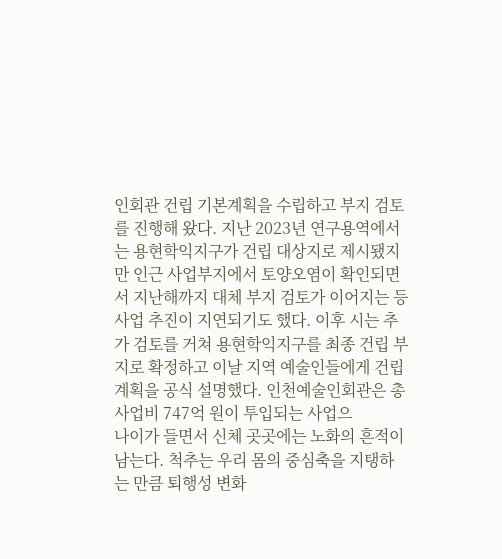인회관 건립 기본계획을 수립하고 부지 검토를 진행해 왔다. 지난 2023년 연구용역에서는 용현학익지구가 건립 대상지로 제시됐지만 인근 사업부지에서 토양오염이 확인되면서 지난해까지 대체 부지 검토가 이어지는 등 사업 추진이 지연되기도 했다. 이후 시는 추가 검토를 거쳐 용현학익지구를 최종 건립 부지로 확정하고 이날 지역 예술인들에게 건립 계획을 공식 설명했다. 인천예술인회관은 총사업비 747억 원이 투입되는 사업으
나이가 들면서 신체 곳곳에는 노화의 흔적이 남는다. 척추는 우리 몸의 중심축을 지탱하는 만큼 퇴행성 변화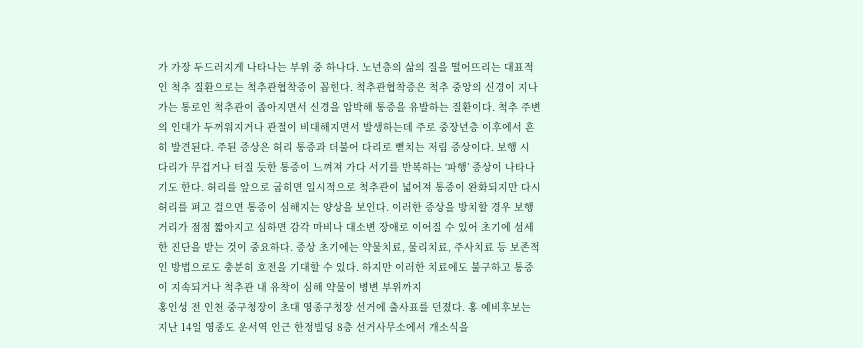가 가장 두드러지게 나타나는 부위 중 하나다. 노년층의 삶의 질을 떨어뜨리는 대표적인 척추 질환으로는 척추관협착증이 꼽힌다. 척추관협착증은 척추 중앙의 신경이 지나가는 통로인 척추관이 좁아지면서 신경을 압박해 통증을 유발하는 질환이다. 척추 주변의 인대가 두꺼워지거나 관절이 비대해지면서 발생하는데 주로 중장년층 이후에서 흔히 발견된다. 주된 증상은 허리 통증과 더불어 다리로 뻗치는 저림 증상이다. 보행 시 다리가 무겁거나 터질 듯한 통증이 느껴져 가다 서기를 반복하는 ‘파행’ 증상이 나타나기도 한다. 허리를 앞으로 굽히면 일시적으로 척추관이 넓어져 통증이 완화되지만 다시 허리를 펴고 걸으면 통증이 심해지는 양상을 보인다. 이러한 증상을 방치할 경우 보행 거리가 점점 짧아지고 심하면 감각 마비나 대소변 장애로 이어질 수 있어 초기에 섬세한 진단을 받는 것이 중요하다. 증상 초기에는 약물치료, 물리치료, 주사치료 등 보존적인 방법으로도 충분히 호전을 기대할 수 있다. 하지만 이러한 치료에도 불구하고 통증이 지속되거나 척추관 내 유착이 심해 약물이 병변 부위까지
홍인성 전 인천 중구청장이 초대 영종구청장 선거에 출사표를 던졌다. 홍 예비후보는 지난 14일 영종도 운서역 인근 한정빌딩 8층 선거사무소에서 개소식을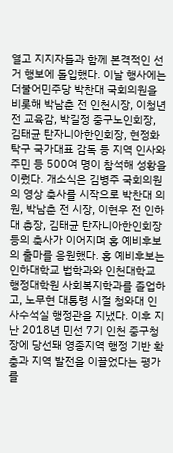열고 지지자들과 함께 본격적인 선거 행보에 돌입했다. 이날 행사에는 더불어민주당 박찬대 국회의원을 비롯해 박남춘 전 인천시장, 이청년 전 교육감, 박길정 중구노인회장, 김태균 탄자니아한인회장, 현정화 탁구 국가대표 감독 등 지역 인사와 주민 등 500여 명이 참석해 성황을 이뤘다. 개소식은 김병주 국회의원의 영상 축사를 시작으로 박찬대 의원, 박남춘 전 시장, 이현우 전 인하대 총장, 김태균 탄자니아한인회장 등의 축사가 이어지며 홍 예비후보의 출마를 응원했다. 홍 예비후보는 인하대학교 법학과와 인천대학교 행정대학원 사회복지학과를 졸업하고, 노무현 대통령 시절 청와대 인사수석실 행정관을 지냈다. 이후 지난 2018년 민선 7기 인천 중구청장에 당선돼 영종지역 행정 기반 확충과 지역 발전을 이끌었다는 평가를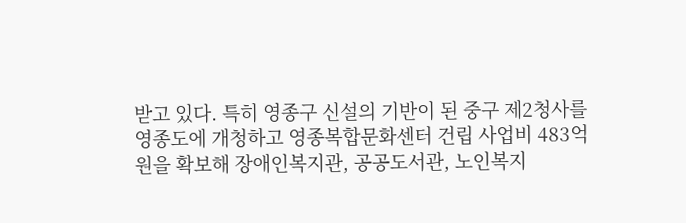받고 있다. 특히 영종구 신설의 기반이 된 중구 제2청사를 영종도에 개청하고 영종복합문화센터 건립 사업비 483억 원을 확보해 장애인복지관, 공공도서관, 노인복지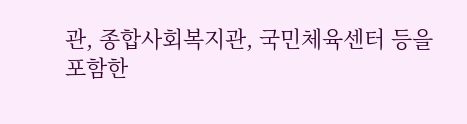관, 종합사회복지관, 국민체육센터 등을 포함한